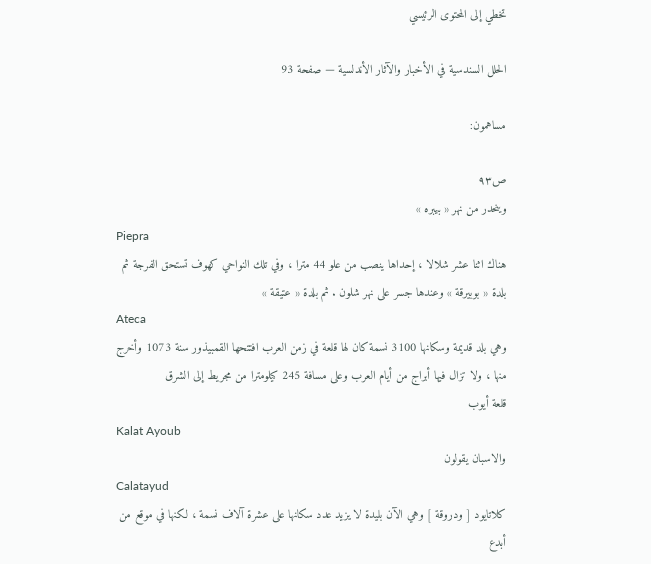تخطي إلى المحتوى الرئيسي

الحلل السندسية في الأخبار والآثار الأندلسية — صفحة 93

مساهمون:

ص٩٣
وينحدر من نهر « بيبره »
Piepra
هناك اثنا عشر شلالا ، إحداها ينصب من علو 44 مترا ، وفي تلك النواحي كهوف تستحق الفرجة ثم بلدة « بوبيرقة » وعندها جسر على نهر شلون . ثم بلدة « عتيقة »
Ateca
وهي بلد قديمة وسكانها 3100 نسمة كان لها قلعة في زمن العرب افتتحها القمبيذور سنة 1073 وأخرج منها ، ولا تزال فيها أبراج من أيام العرب وعلى مسافة 245 كيلومترا من مجريط إلى الشرق
قلعة أيوب
Kalat Ayoub
والاسبان يقولون
Calatayud
كلاتايود [ ودروقة ] وهي الآن بليدة لا يزيد عدد سكانها على عشرة آلاف نسمة ، لكنها في موقع من أبدع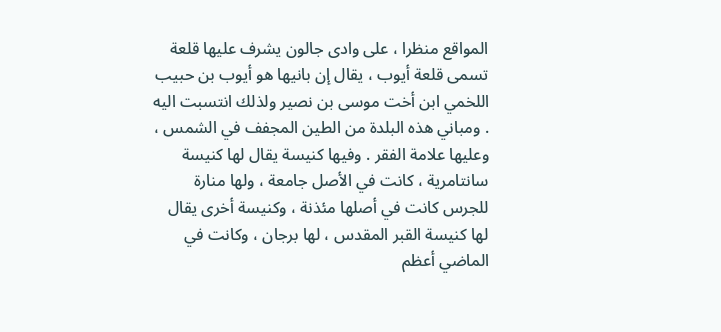المواقع منظرا ، على وادى جالون يشرف عليها قلعة تسمى قلعة أيوب ، يقال إن بانيها هو أيوب بن حبيب اللخمي ابن أخت موسى بن نصير ولذلك انتسبت اليه . ومباني هذه البلدة من الطين المجفف في الشمس ، وعليها علامة الفقر . وفيها كنيسة يقال لها كنيسة سانتامرية ، كانت في الأصل جامعة ، ولها منارة للجرس كانت في أصلها مئذنة ، وكنيسة أخرى يقال لها كنيسة القبر المقدس ، لها برجان ، وكانت في الماضي أعظم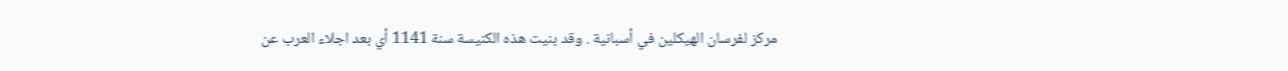مركز لفرسان الهيكلين في أسبانية . وقد بنيت هذه الكنيسة سنة 1141 أي بعد اجلاء العرب عن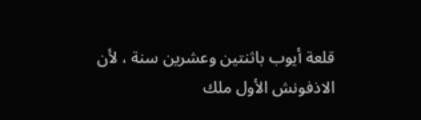قلعة أيوب باثنتين وعشرين سنة ، لأن الاذفونش الأول ملك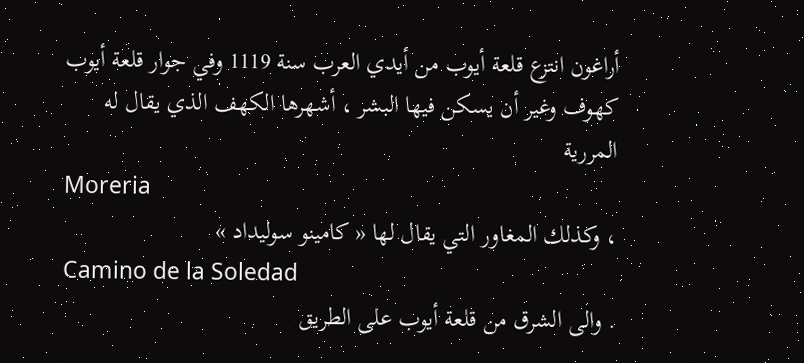أراغون انتزع قلعة أيوب من أيدي العرب سنة 1119 وفي جوار قلعة أيوب كهوف وغير أن يسكن فيها البشر ، أشهرها الكهف الذي يقال له المررية
Moreria
، وكذلك المغاور التي يقال لها « كامينو سوليداد »
Camino de la Soledad
. والى الشرق من قلعة أيوب على الطريق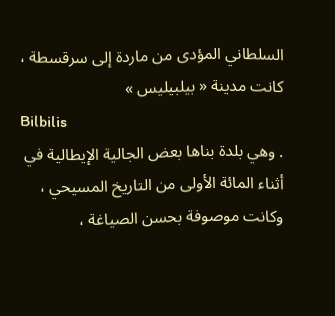السلطاني المؤدى من ماردة إلى سرقسطة ، كانت مدينة « بيلبيليس »
Bilbilis
. وهي بلدة بناها بعض الجالية الإيطالية في أثناء المائة الأولى من التاريخ المسيحي ، وكانت موصوفة بحسن الصياغة ،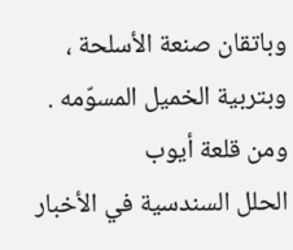وباتقان صنعة الأسلحة ، وبتربية الخميل المسوّمه . ومن قلعة أيوب
الحلل السندسية في الأخبار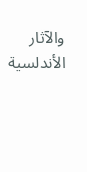والآثار الأندلسية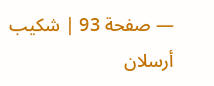— صفحة 93 | شكيب أرسلان